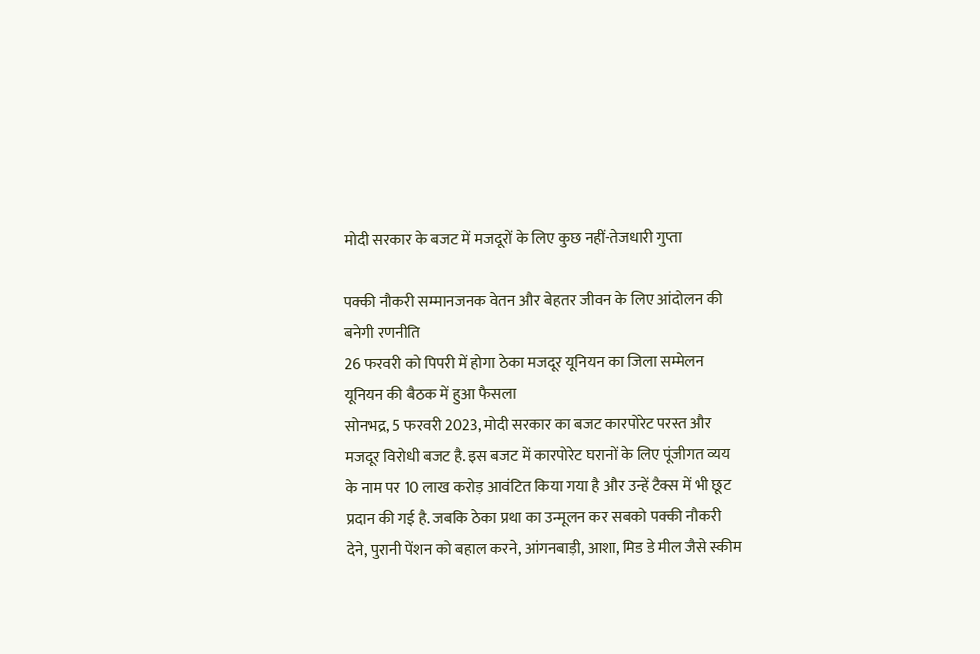मोदी सरकार के बजट में मजदूरों के लिए कुछ नहीं-तेजधारी गुप्ता

पक्की नौकरी सम्मानजनक वेतन और बेहतर जीवन के लिए आंदोलन की बनेगी रणनीति
26 फरवरी को पिपरी में होगा ठेका मजदूर यूनियन का जिला सम्मेलन
यूनियन की बैठक में हुआ फैसला
सोनभद्र, 5 फरवरी 2023, मोदी सरकार का बजट कारपोरेट परस्त और मजदूर विरोधी बजट है. इस बजट में कारपोरेट घरानों के लिए पूंजीगत व्यय के नाम पर 10 लाख करोड़ आवंटित किया गया है और उन्हें टैक्स में भी छूट प्रदान की गई है. जबकि ठेका प्रथा का उन्मूलन कर सबको पक्की नौकरी देने, पुरानी पेंशन को बहाल करने, आंगनबाड़ी, आशा, मिड डे मील जैसे स्कीम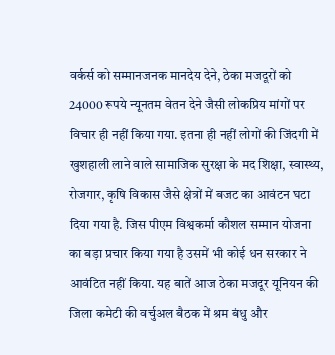वर्कर्स को सम्मानजनक मानदेय देने, ठेका मजदूरों को 24000 रूपये न्यूनतम वेतन देने जैसी लोकप्रिय मांगों पर विचार ही नहीं किया गया. इतना ही नहीं लोगों की जिंदगी में खुशहाली लाने वाले सामाजिक सुरक्षा के मद शिक्षा, स्वास्थ्य, रोजगार, कृषि विकास जैसे क्षेत्रों में बजट का आवंटन घटा दिया गया है. जिस पीएम विश्वकर्मा कौशल सम्मान योजना का बड़ा प्रचार किया गया है उसमें भी कोई धन सरकार ने आवंटित नहीं किया. यह बातें आज ठेका मजदूर यूनियन की जिला कमेटी की वर्चुअल बैठक में श्रम बंधु और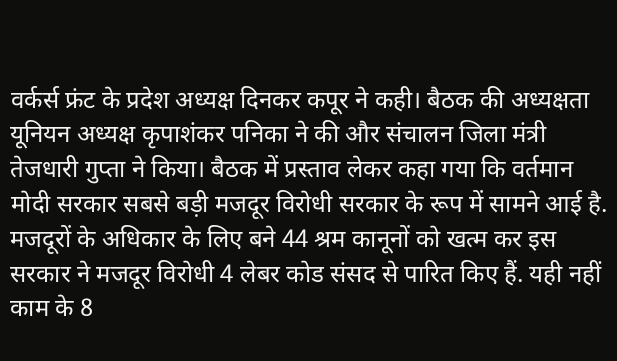वर्कर्स फ्रंट के प्रदेश अध्यक्ष दिनकर कपूर ने कही। बैठक की अध्यक्षता यूनियन अध्यक्ष कृपाशंकर पनिका ने की और संचालन जिला मंत्री तेजधारी गुप्ता ने किया। बैठक में प्रस्ताव लेकर कहा गया कि वर्तमान मोदी सरकार सबसे बड़ी मजदूर विरोधी सरकार के रूप में सामने आई है. मजदूरों के अधिकार के लिए बने 44 श्रम कानूनों को खत्म कर इस सरकार ने मजदूर विरोधी 4 लेबर कोड संसद से पारित किए हैं. यही नहीं काम के 8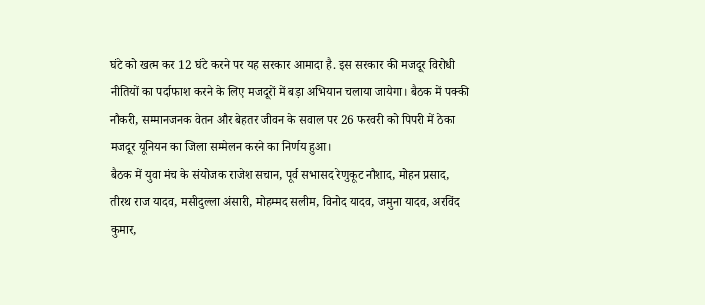घंटे को खत्म कर 12 घंटे करने पर यह सरकार आमादा है. इस सरकार की मजदूर विरोधी नीतियों का पर्दाफाश करने के लिए मजदूरों में बड़ा अभियान चलाया जायेगा। बैठक में पक्की नौकरी, सम्मानजनक वेतन और बेहतर जीवन के सवाल पर 26 फरवरी को पिपरी में ठेका मजदूर यूनियन का जिला सम्मेलन करने का निर्णय हुआ।
बैठक में युवा मंच के संयोजक राजेश सचान, पूर्व सभासद रेणुकूट नौशाद, मोहन प्रसाद, तीरथ राज यादव, मसीदुल्ला अंसारी, मोहम्मद सलीम, विनोद यादव, जमुना यादव, अरविंद कुमार,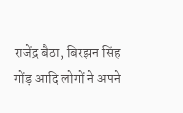राजेंद्र बैठा, बिरझन सिंह गोंड़ आदि लोगों ने अपने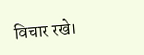विचार रखे।